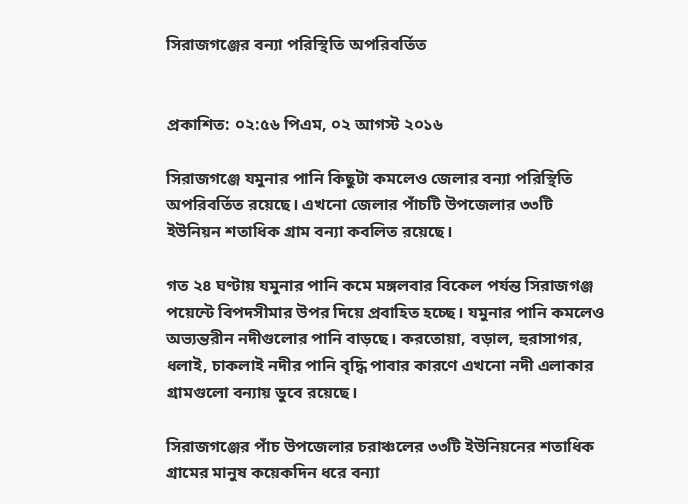সিরাজগঞ্জের বন্যা পরিস্থিতি অপরিবর্তিত


প্রকাশিত: ০২:৫৬ পিএম, ০২ আগস্ট ২০১৬

সিরাজগঞ্জে যমুনার পানি কিছুটা কমলেও জেলার বন্যা পরিস্থিতি অপরিবর্তিত রয়েছে। এখনো জেলার পাঁচটি উপজেলার ৩৩টি ইউনিয়ন শতাধিক গ্রাম বন্যা কবলিত রয়েছে।

গত ২৪ ঘণ্টায় যমুনার পানি কমে মঙ্গলবার বিকেল পর্যন্ত সিরাজগঞ্জ পয়েন্টে বিপদসীমার উপর দিয়ে প্রবাহিত হচ্ছে। যমুনার পানি কমলেও অভ্যন্তরীন নদীগুলোর পানি বাড়ছে। করতোয়া, বড়াল, হুরাসাগর, ধলাই, চাকলাই নদীর পানি বৃদ্ধি পাবার কারণে এখনো নদী এলাকার গ্রামগুলো বন্যায় ডুবে রয়েছে।

সিরাজগঞ্জের পাঁচ উপজেলার চরাঞ্চলের ৩৩টি ইউনিয়নের শতাধিক গ্রামের মানুষ কয়েকদিন ধরে বন্যা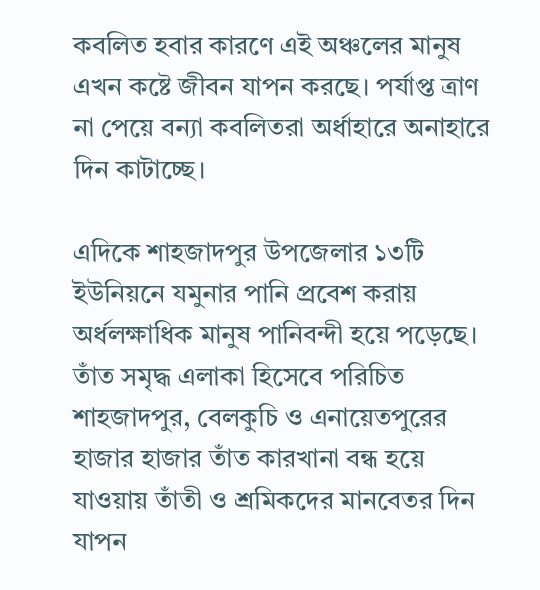কবলিত হবার কারণে এই অঞ্চলের মানুষ এখন কষ্টে জীবন যাপন করছে। পর্যাপ্ত ত্রাণ না পেয়ে বন্যা কবলিতরা অর্ধাহারে অনাহারে দিন কাটাচ্ছে।

এদিকে শাহজাদপুর উপজেলার ১৩টি ইউনিয়নে যমুনার পানি প্রবেশ করায় অর্ধলক্ষাধিক মানুষ পানিবন্দী হয়ে পড়েছে। তাঁত সমৃদ্ধ এলাকা হিসেবে পরিচিত শাহজাদপুর, বেলকুচি ও এনায়েতপুরের হাজার হাজার তাঁত কারখানা বন্ধ হয়ে যাওয়ায় তাঁতী ও শ্রমিকদের মানবেতর দিন যাপন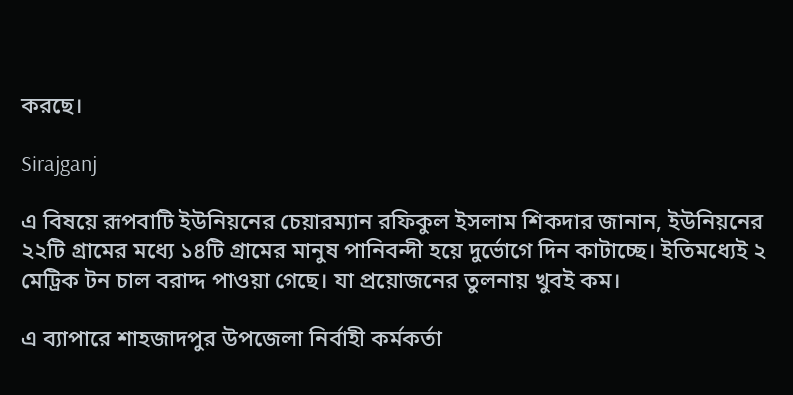করছে।

Sirajganj

এ বিষয়ে রূপবাটি ইউনিয়নের চেয়ারম্যান রফিকুল ইসলাম শিকদার জানান, ইউনিয়নের ২২টি গ্রামের মধ্যে ১৪টি গ্রামের মানুষ পানিবন্দী হয়ে দুর্ভোগে দিন কাটাচ্ছে। ইতিমধ্যেই ২ মেট্রিক টন চাল বরাদ্দ পাওয়া গেছে। যা প্রয়োজনের তুলনায় খুবই কম।

এ ব্যাপারে শাহজাদপুর উপজেলা নির্বাহী কর্মকর্তা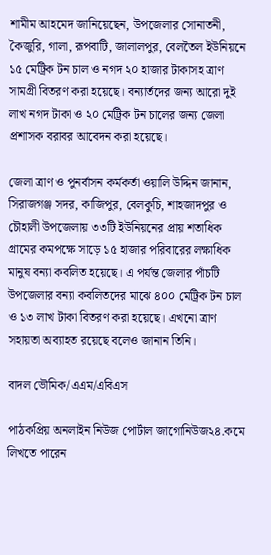শামীম আহমেদ জানিয়েছেন, উপজেলার সোনাতনী, কৈজুরি, গালা, রূপবাটি, জালালপুর, বেলতৈল ইউনিয়নে ১৫ মেট্রিক টন চাল ও নগদ ২০ হাজার টাকাসহ ত্রাণ সামগ্রী বিতরণ করা হয়েছে। বন্যার্তদের জন্য আরো দুই লাখ নগদ টাকা ও ২০ মেট্রিক টন চালের জন্য জেলা প্রশাসক বরাবর আবেদন করা হয়েছে।

জেলা ত্রাণ ও পুনর্বাসন কর্মকর্তা ওয়ালি উদ্দিন জানান, সিরাজগঞ্জ সদর, কাজিপুর, বেলকুচি, শাহজাদপুর ও চৌহালী উপজেলায় ৩৩টি ইউনিয়নের প্রায় শতাধিক গ্রামের কমপক্ষে সাড়ে ১৫ হাজার পরিবারের লক্ষাধিক মানুষ বন্যা কবলিত হয়েছে। এ পর্যন্ত জেলার পাঁচটি উপজেলার বন্যা কবলিতদের মাঝে ৪০০ মেট্রিক টন চাল ও ১৩ লাখ টাকা বিতরণ করা হয়েছে। এখনো ত্রাণ সহায়তা অব্যাহত রয়েছে বলেও জানান তিনি।

বাদল ভৌমিক/এএম/এবিএস

পাঠকপ্রিয় অনলাইন নিউজ পোর্টাল জাগোনিউজ২৪.কমে লিখতে পারেন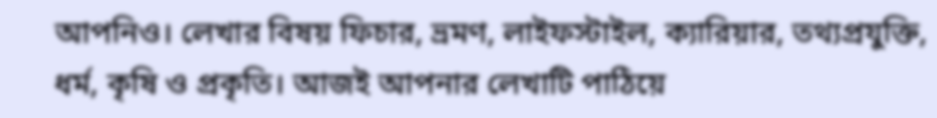আপনিও। লেখার বিষয় ফিচার, ভ্রমণ, লাইফস্টাইল, ক্যারিয়ার, তথ্যপ্রযুক্তি, ধর্ম, কৃষি ও প্রকৃতি। আজই আপনার লেখাটি পাঠিয়ে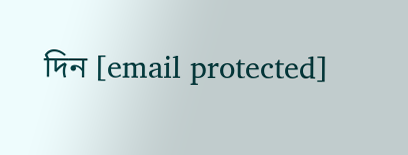দিন [email protected]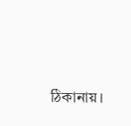ঠিকানায়।